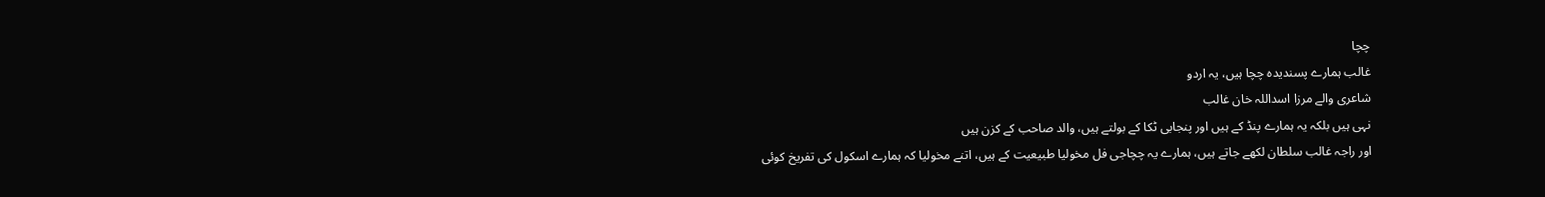چچا
غالب ہمارے پسندیدہ چچا ہیں، یہ اردو
شاعری والے مرزا اسداللہ خان غالب
نہی ہیں بلکہ یہ ہمارے پنڈ کے ہیں اور پنجابی ٹکا کے بولتے ہیں، والد صاحب کے کزن ہیں
اور راجہ غالب سلطان لکھے جاتے ہیں، ہمارے یہ چچاجی فل مخولیا طبیعیت کے ہیں، اتنے مخولیا کہ ہمارے اسکول کی تفریخ کوئی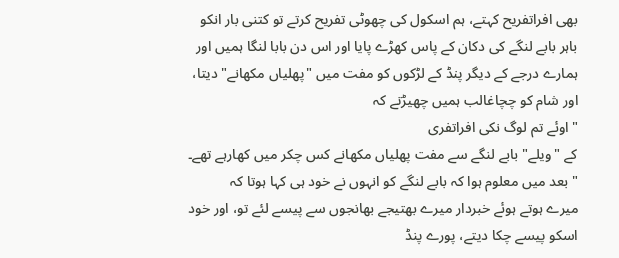بھی افراتفریح کہتے، ہم اسکول کی چھوٹی تفریح کرتے تو کتنی بار انکو
باہر بابے لنگے کی دکان کے پاس کھڑے پایا اور اس دن بابا لنگا ہمیں اور ہمارے درجے کے دیگر پنڈ کے لڑکوں کو مفت میں "پھلیاں مکھانے" دیتا،
اور شام کو چچاغالب ہمیں چھیڑتے کہ
" اوئے تم لوگ نکی افراتفری
کے "ویلے" بابے لنگے سے مفت پھلیاں مکھانے کس چکر میں کھارہے تھے۔ " بعد میں معلوم ہوا کہ بابے لنگے کو انہوں نے خود ہی کہا ہوتا کہ
میرے ہوتے ہوئے خبردار میرے بھتیجے بھانجوں سے پیسے لئے تو، اور خود اسکو پیسے چکا دیتے، پورے پنڈ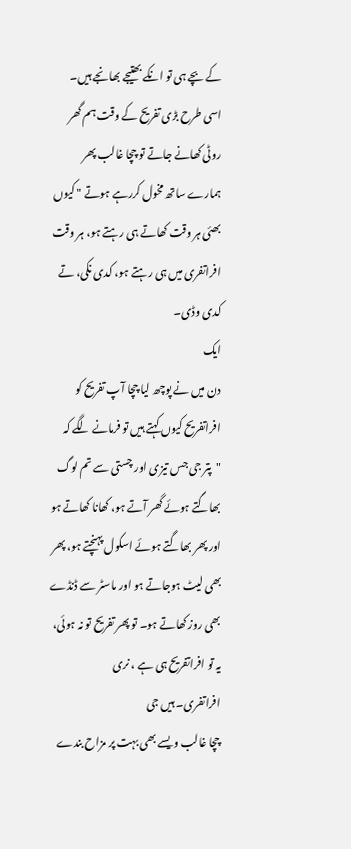کے بچے ہی تو انکے بھتیجے بھانجے ہیں۔
اسی طرح بڑی تفریح کے وقت ہم گھر روٹی کھانے جاتے تو چچا غالب پھر ہمارے ساتھ مخول کررہے ہوتے " کیوں بھئی ہر وقت کھاتے ہی رہتے ہو، ہر وقت افراتفری میں ہی رہتے ہو، کدی نکی، تے
کدی وڈی۔
ایک
دن میں نے پوچھ لیا چچا آپ تفریح کو افراتفریح کیوں کہتے ہیں تو فرمانے لگے کہ
"پتر جی جس تیزی اور چستی سے تم لوگ بھاگتے ہوئے گھر آتے ہو، کھانا کھاتے ہو
اور پھر بھاگتے ہوئے اسکول پہنچتے ہو، پھر بھی لیٹ ہوجاتے ہو اور ماسٹر سے ڈنڈے
بھی روز کھاتے ہو۔ تو پھر تفریح تو نہ ہوئی، یہ تو افراتفریح ہی ہے ، نری
افراتفری۔ ہیں جی
چچا غالب ویسے بھی بہت پر مزاح بندے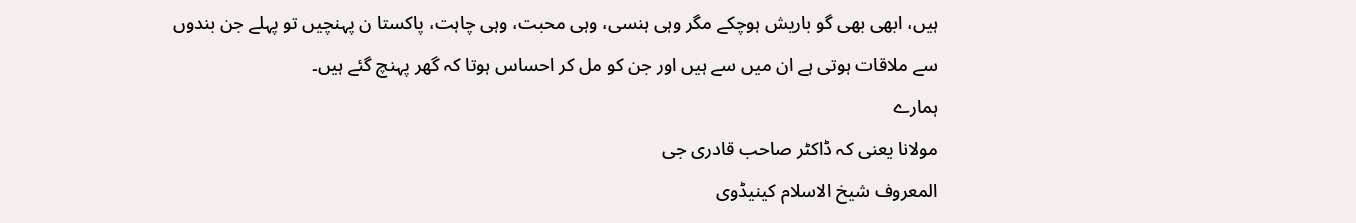ہیں، ابھی بھی گو باریش ہوچکے مگر وہی ہنسی، وہی محبت، وہی چاہت، پاکستا ن پہنچیں تو پہلے جن بندوں سے ملاقات ہوتی ہے ان میں سے ہیں اور جن کو مل کر احساس ہوتا کہ گھر پہنچ گئے ہیں۔
ہمارے
مولانا یعنی کہ ڈاکٹر صاحب قادری جی
المعروف شیخ الاسلام کینیڈوی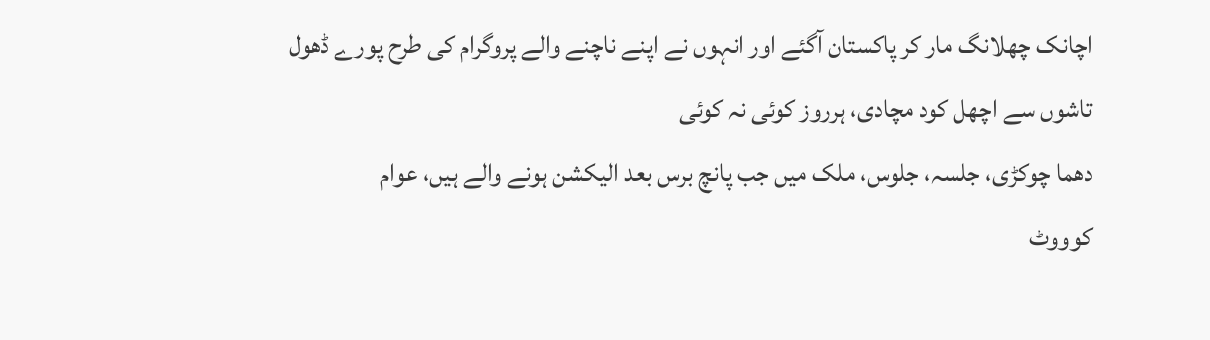اچانک چھلانگ مار کر پاکستان آگئے اور انہوں نے اپنے ناچنے والے پروگرام کی طرح پورے ڈھول
تاشوں سے اچھل کود مچادی، ہرروز کوئی نہ کوئی
دھما چوکڑی، جلسہ، جلوس، ملک میں جب پانچ برس بعد الیکشن ہونے والے ہیں، عوام
کوووٹ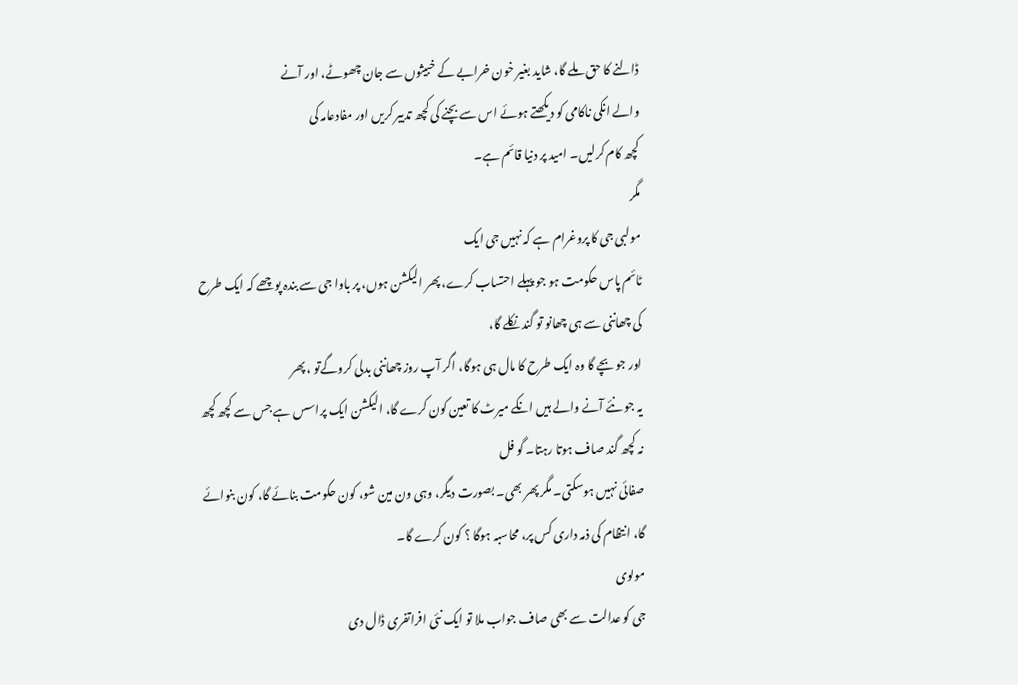ڈالنے کا حق ملے گا، شاید بغیر خون خرابے کے خبیثوں سے جان چھوٹے، اور آنے
والے انکی ناکامی کو دیکھتے ہوئے اس سے بچنے کی کچھ تدبیر کریں اور مفادعامہ کی
کچھ کام کرلیں۔ امید پر دنیا قائم ہے۔
مگر
مولبی جی کا پروغرام ہے کہ نہیں جی ایک
ٹائم پاس حکومت ہو جو پہلے احتساب کرے، پھر الیکشن ہوں، پر باوا جی سے بندہ پوچھے کہ ایک طرح کی چھاننی سے ہی چھانو تو گند نکلے گا،
اور جو بچے گا وہ ایک طرح کا مال ہی ہوگا، اگر آپ روز چھاننی بدلی کروگےتو ، پھر
یہ جو نئے آنے والے ہیں انکے میرٹ کا تعین کون کرے گا، الیکشن ایک پراسس ہے جس سے کچھ کچھ نہ کچھ گند صاف ہوتا رہتا۔ گو فل
صفائی نہیں ہوسکتی۔ مگر پھر بھی۔ بصورت دیگر، وہی ون مین شو، کون حکومت بنائے گا، کون بنوائے گا، انتظام کی ذمہ داری کس پر، محاسبہ ہوگا ؟ کون کرے گا۔
مولوی
جی کو عدالت سے بھی صاف جواب ملا تو ایک نئی افراتفری ڈال دی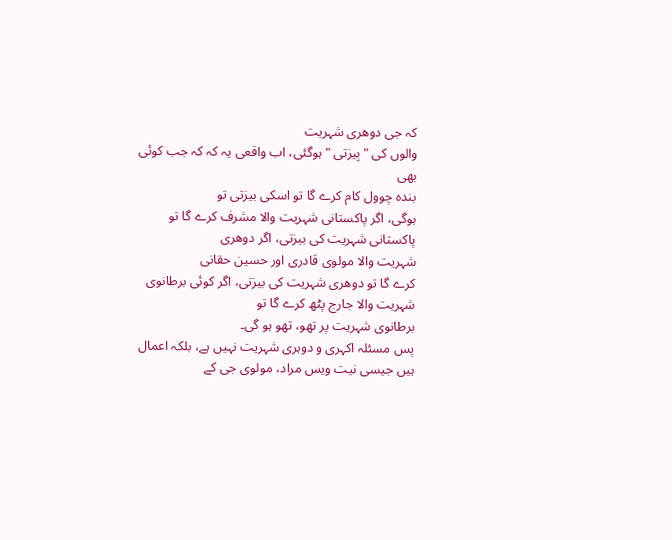کہ جی دوھری شہریت
والوں کی "بِیزتی " ہوگئی، اب واقعی یہ کہ کہ جب کوئی بھی
بندہ چوول کام کرے گا تو اسکی بیزتی تو
ہوگی، اگر پاکستانی شہریت والا مشرف کرے گا تو پاکستانی شہریت کی بیزتی، اگر دوھری
شہریت والا مولوی قادری اور حسین حقانی
کرے گا تو دوھری شہریت کی بیزتی، اگر کوئی برطانوی شہریت والا جارج پٹھ کرے گا تو
برطانوی شہریت پر تھو، تھو ہو گی۔
پس مسئلہ اکہری و دوہری شہریت نہیں ہے، بلکہ اعمال
ہیں جیسی نیت ویس مراد، مولوی جی کے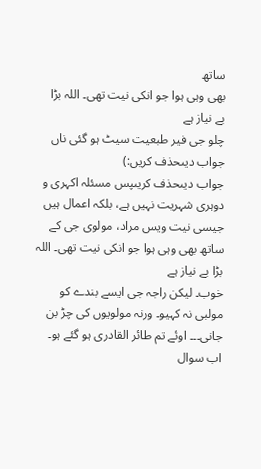ساتھ
بھی وہی ہوا جو انکی نیت تھی۔ اللہ بڑا
بے نیاز ہے
چلو جی فیر طبعیت سیٹ ہو گئی ناں
جواب دیںحذف کریں:)
جواب دیںحذف کریںپس مسئلہ اکہری و دوہری شہریت نہیں ہے، بلکہ اعمال ہیں جیسی نیت ویس مراد، مولوی جی کے ساتھ بھی وہی ہوا جو انکی نیت تھی۔ اللہ بڑا بے نیاز ہے
خوب۔ لیکن راجہ جی ایسے بندے کو مولبی نہ کہیو۔ ورنہ مولویوں کی چڑ بن جانی۔۔۔ اوئے تم طائر القادری ہو گئے ہو۔
اب سوال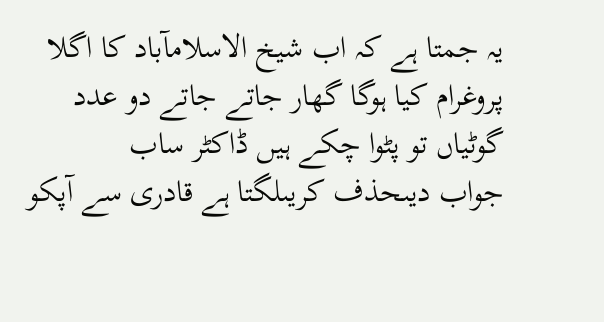یہ جمتا ہے کہ اب شیخ الاسلامآباد کا اگلا پروغرام کیا ہوگا گھار جاتے جاتے دو عدد گوٹیاں تو پٹوا چکے ہیں ڈاکٹر ساب
جواب دیںحذف کریںلگتا ہے قادری سے آپکو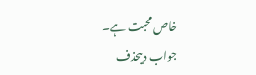خاص محبت ہے۔
جواب دیںحذف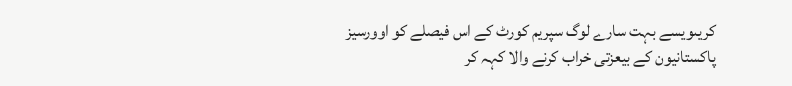کریںویسے بہت سارے لوگ سپریم کورٹ کے اس فیصلے کو اوورسیز پاکستانیون کے بیعزتی خراب کرنے والا کہہ کر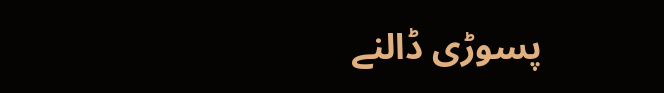پسوڑی ڈالنے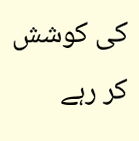کی کوشش کر رہے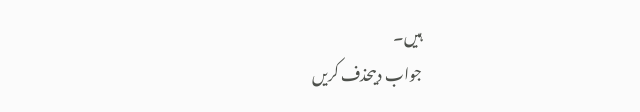ہیں۔
جواب دیںحذف کریں